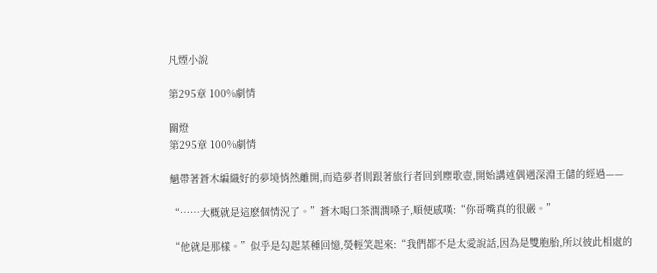凡煙小說

第295章 100%劇情

關燈
第295章 100%劇情

魈帶著蒼木編織好的夢境悄然離開,而造夢者則跟著旅行者回到塵歌壺,開始講述偶遇深淵王儲的經過——

“……大概就是這麽個情況了。”蒼木喝口茶潤潤嗓子,順便感嘆:“你哥嘴真的很嚴。”

“他就是那樣。”似乎是勾起某種回憶,熒輕笑起來:“我們都不是太愛說話,因為是雙胞胎,所以彼此相處的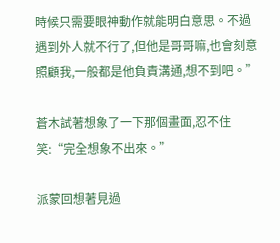時候只需要眼神動作就能明白意思。不過遇到外人就不行了,但他是哥哥嘛,也會刻意照顧我,一般都是他負責溝通,想不到吧。”

蒼木試著想象了一下那個畫面,忍不住笑:“完全想象不出來。”

派蒙回想著見過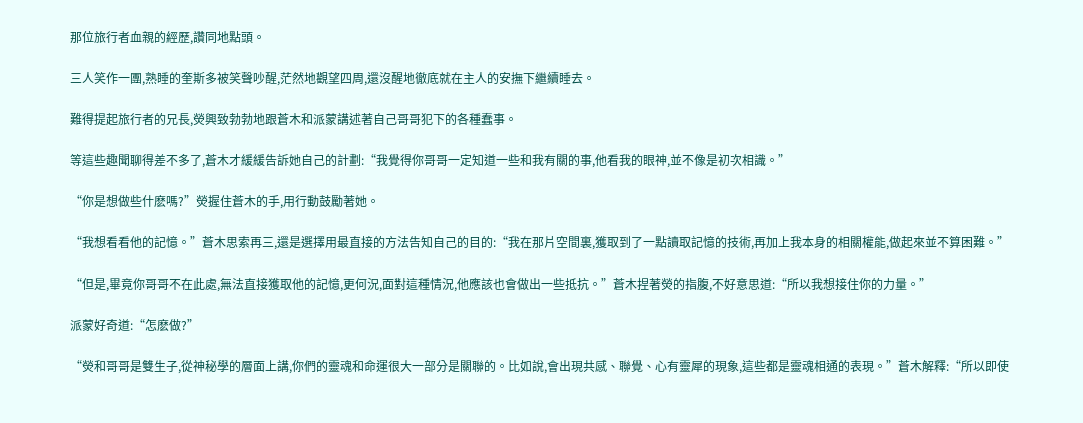那位旅行者血親的經歷,讚同地點頭。

三人笑作一團,熟睡的奎斯多被笑聲吵醒,茫然地觀望四周,還沒醒地徹底就在主人的安撫下繼續睡去。

難得提起旅行者的兄長,熒興致勃勃地跟蒼木和派蒙講述著自己哥哥犯下的各種蠢事。

等這些趣聞聊得差不多了,蒼木才緩緩告訴她自己的計劃:“我覺得你哥哥一定知道一些和我有關的事,他看我的眼神,並不像是初次相識。”

“你是想做些什麽嗎?”熒握住蒼木的手,用行動鼓勵著她。

“我想看看他的記憶。”蒼木思索再三,還是選擇用最直接的方法告知自己的目的:“我在那片空間裏,獲取到了一點讀取記憶的技術,再加上我本身的相關權能,做起來並不算困難。”

“但是,畢竟你哥哥不在此處,無法直接獲取他的記憶,更何況,面對這種情況,他應該也會做出一些抵抗。”蒼木捏著熒的指腹,不好意思道:“所以我想接住你的力量。”

派蒙好奇道:“怎麽做?”

“熒和哥哥是雙生子,從神秘學的層面上講,你們的靈魂和命運很大一部分是關聯的。比如說,會出現共感、聯覺、心有靈犀的現象,這些都是靈魂相通的表現。”蒼木解釋:“所以即使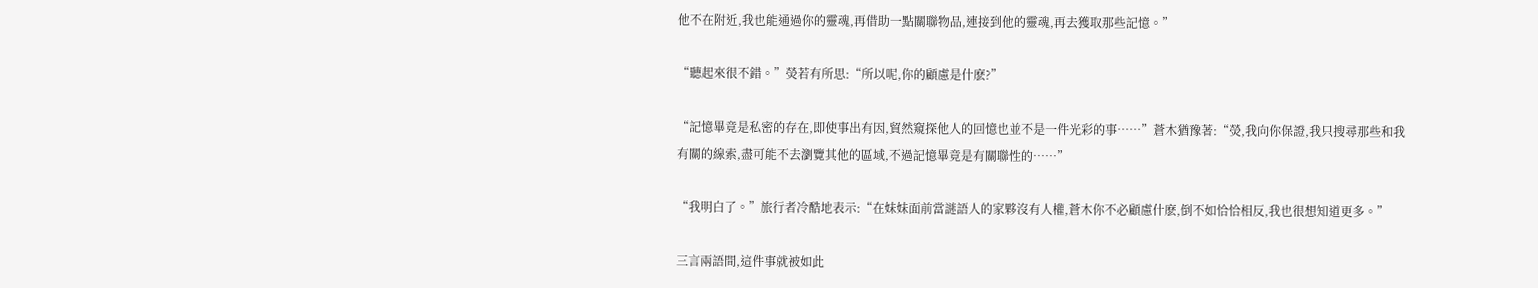他不在附近,我也能通過你的靈魂,再借助一點關聯物品,連接到他的靈魂,再去獲取那些記憶。”

“聽起來很不錯。”熒若有所思:“所以呢,你的顧慮是什麽?”

“記憶畢竟是私密的存在,即使事出有因,貿然窺探他人的回憶也並不是一件光彩的事……”蒼木猶豫著:“熒,我向你保證,我只搜尋那些和我有關的線索,盡可能不去瀏覽其他的區域,不過記憶畢竟是有關聯性的……”

“我明白了。”旅行者冷酷地表示:“在妹妹面前當謎語人的家夥沒有人權,蒼木你不必顧慮什麽,倒不如恰恰相反,我也很想知道更多。”

三言兩語間,這件事就被如此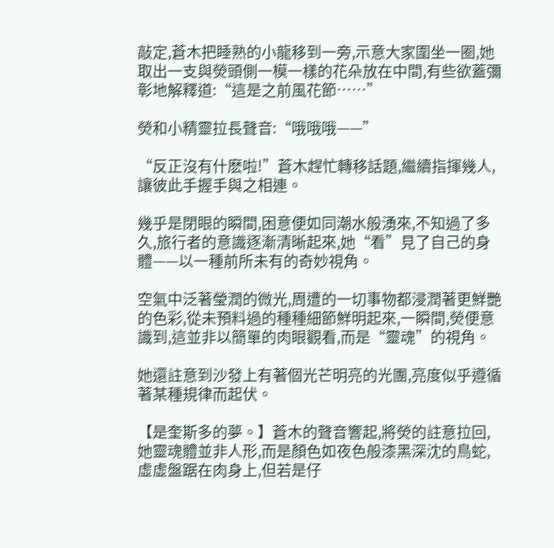敲定,蒼木把睡熟的小龍移到一旁,示意大家圍坐一圈,她取出一支與熒頭側一模一樣的花朵放在中間,有些欲蓋彌彰地解釋道:“這是之前風花節……”

熒和小精靈拉長聲音:“哦哦哦——”

“反正沒有什麽啦!”蒼木趕忙轉移話題,繼續指揮幾人,讓彼此手握手與之相連。

幾乎是閉眼的瞬間,困意便如同潮水般湧來,不知過了多久,旅行者的意識逐漸清晰起來,她“看”見了自己的身體——以一種前所未有的奇妙視角。

空氣中泛著瑩潤的微光,周遭的一切事物都浸潤著更鮮艷的色彩,從未預料過的種種細節鮮明起來,一瞬間,熒便意識到,這並非以簡單的肉眼觀看,而是“靈魂”的視角。

她還註意到沙發上有著個光芒明亮的光團,亮度似乎遵循著某種規律而起伏。

【是奎斯多的夢。】蒼木的聲音響起,將熒的註意拉回,她靈魂體並非人形,而是顏色如夜色般漆黑深沈的鳥蛇,虛虛盤踞在肉身上,但若是仔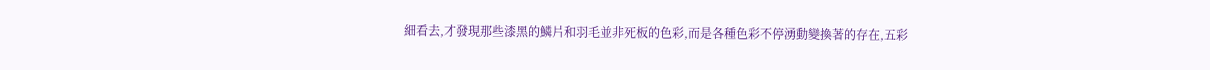細看去,才發現那些漆黑的鱗片和羽毛並非死板的色彩,而是各種色彩不停湧動變換著的存在,五彩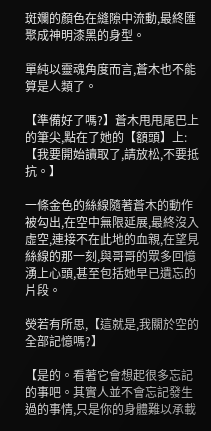斑斕的顏色在縫隙中流動,最終匯聚成神明漆黑的身型。

單純以靈魂角度而言,蒼木也不能算是人類了。

【準備好了嗎?】蒼木甩甩尾巴上的筆尖,點在了她的【額頭】上:【我要開始讀取了,請放松,不要抵抗。】

一條金色的絲線隨著蒼木的動作被勾出,在空中無限延展,最終沒入虛空,連接不在此地的血親,在望見絲線的那一刻,與哥哥的眾多回憶湧上心頭,甚至包括她早已遺忘的片段。

熒若有所思,【這就是,我關於空的全部記憶嗎?】

【是的。看著它會想起很多忘記的事吧。其實人並不會忘記發生過的事情,只是你的身體難以承載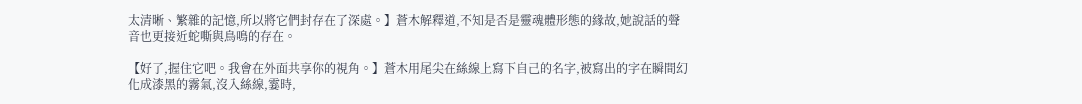太清晰、繁雜的記憶,所以將它們封存在了深處。】蒼木解釋道,不知是否是靈魂體形態的緣故,她說話的聲音也更接近蛇嘶與鳥鳴的存在。

【好了,握住它吧。我會在外面共享你的視角。】蒼木用尾尖在絲線上寫下自己的名字,被寫出的字在瞬間幻化成漆黑的霧氣,沒入絲線,霎時,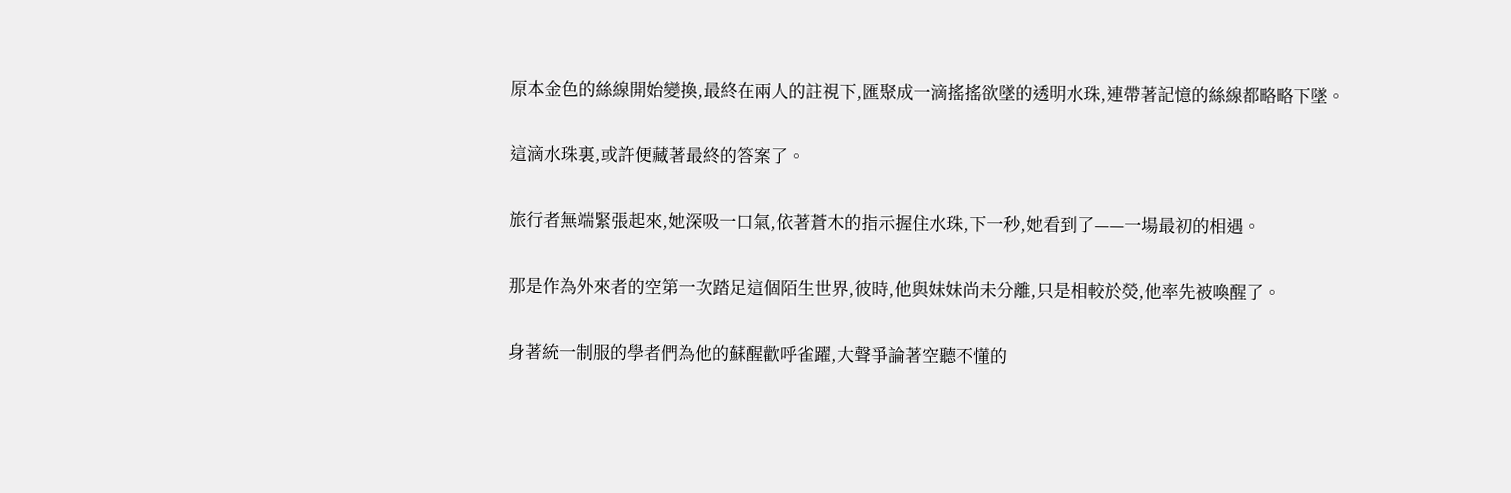原本金色的絲線開始變換,最終在兩人的註視下,匯聚成一滴搖搖欲墜的透明水珠,連帶著記憶的絲線都略略下墜。

這滴水珠裏,或許便藏著最終的答案了。

旅行者無端緊張起來,她深吸一口氣,依著蒼木的指示握住水珠,下一秒,她看到了——一場最初的相遇。

那是作為外來者的空第一次踏足這個陌生世界,彼時,他與妹妹尚未分離,只是相較於熒,他率先被喚醒了。

身著統一制服的學者們為他的蘇醒歡呼雀躍,大聲爭論著空聽不懂的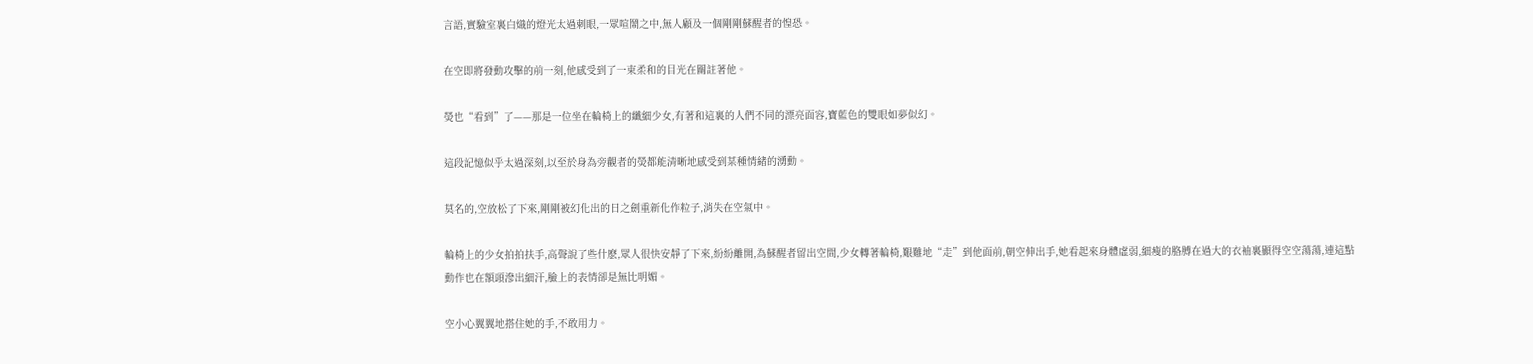言語,實驗室裏白熾的燈光太過刺眼,一眾喧鬧之中,無人顧及一個剛剛蘇醒者的惶恐。

在空即將發動攻擊的前一刻,他感受到了一束柔和的目光在關註著他。

熒也“看到”了——那是一位坐在輪椅上的纖細少女,有著和這裏的人們不同的漂亮面容,寶藍色的雙眼如夢似幻。

這段記憶似乎太過深刻,以至於身為旁觀者的熒都能清晰地感受到某種情緒的湧動。

莫名的,空放松了下來,剛剛被幻化出的日之劍重新化作粒子,消失在空氣中。

輪椅上的少女拍拍扶手,高聲說了些什麽,眾人很快安靜了下來,紛紛離開,為蘇醒者留出空間,少女轉著輪椅,艱難地“走”到他面前,朝空伸出手,她看起來身體虛弱,細瘦的胳膊在過大的衣袖裏顯得空空蕩蕩,連這點動作也在額頭滲出細汗,臉上的表情卻是無比明媚。

空小心翼翼地搭住她的手,不敢用力。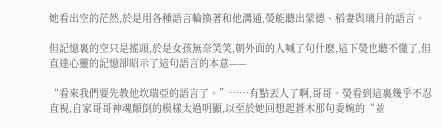她看出空的茫然,於是用各種語言輪換著和他溝通,熒能聽出蒙德、稻妻與璃月的語言。

但記憶裏的空只是搖頭,於是女孩無奈笑笑,朝外面的人喊了句什麽,這下熒也聽不懂了,但直達心靈的記憶卻昭示了這句語言的本意——

“看來我們要先教他坎瑞亞的語言了。”……有點丟人了啊,哥哥。熒看到這裏幾乎不忍直視,自家哥哥神魂顛倒的模樣太過明顯,以至於她回想起蒼木那句委婉的“並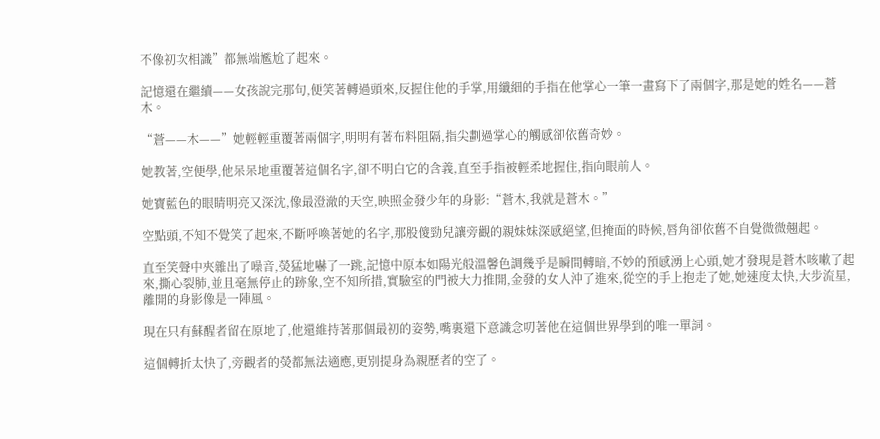不像初次相識”都無端尷尬了起來。

記憶還在繼續——女孩說完那句,便笑著轉過頭來,反握住他的手掌,用纖細的手指在他掌心一筆一畫寫下了兩個字,那是她的姓名——蒼木。

“蒼——木——”她輕輕重覆著兩個字,明明有著布料阻隔,指尖劃過掌心的觸感卻依舊奇妙。

她教著,空便學,他呆呆地重覆著這個名字,卻不明白它的含義,直至手指被輕柔地握住,指向眼前人。

她寶藍色的眼睛明亮又深沈,像最澄澈的天空,映照金發少年的身影:“蒼木,我就是蒼木。”

空點頭,不知不覺笑了起來,不斷呼喚著她的名字,那股傻勁兒讓旁觀的親妹妹深感絕望,但掩面的時候,唇角卻依舊不自覺微微翹起。

直至笑聲中夾雜出了噪音,熒猛地嚇了一跳,記憶中原本如陽光般溫馨色調幾乎是瞬間轉暗,不妙的預感湧上心頭,她才發現是蒼木咳嗽了起來,撕心裂肺,並且毫無停止的跡象,空不知所措,實驗室的門被大力推開,金發的女人沖了進來,從空的手上抱走了她,她速度太快,大步流星,離開的身影像是一陣風。

現在只有蘇醒者留在原地了,他還維持著那個最初的姿勢,嘴裏還下意識念叨著他在這個世界學到的唯一單詞。

這個轉折太快了,旁觀者的熒都無法適應,更別提身為親歷者的空了。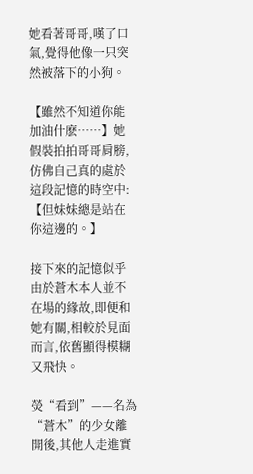她看著哥哥,嘆了口氣,覺得他像一只突然被落下的小狗。

【雖然不知道你能加油什麽……】她假裝拍拍哥哥肩膀,仿佛自己真的處於這段記憶的時空中:【但妹妹總是站在你這邊的。】

接下來的記憶似乎由於蒼木本人並不在場的緣故,即便和她有關,相較於見面而言,依舊顯得模糊又飛快。

熒“看到”——名為“蒼木”的少女離開後,其他人走進實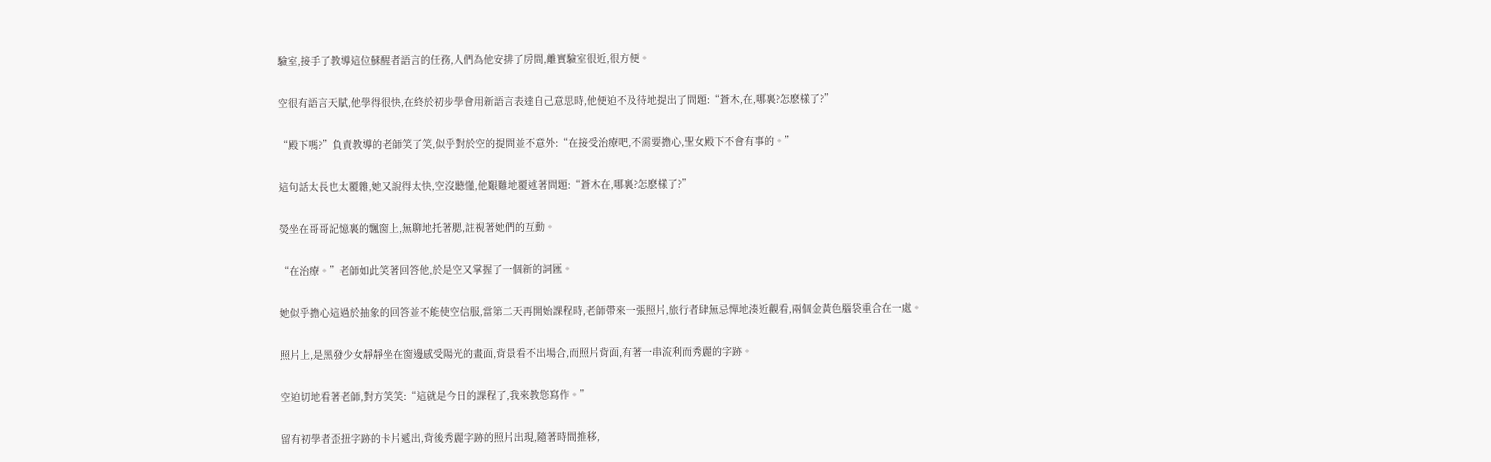驗室,接手了教導這位蘇醒者語言的任務,人們為他安排了房間,離實驗室很近,很方便。

空很有語言天賦,他學得很快,在終於初步學會用新語言表達自己意思時,他便迫不及待地提出了問題:“蒼木,在,哪裏?怎麽樣了?”

“殿下嗎?”負責教導的老師笑了笑,似乎對於空的提問並不意外:“在接受治療吧,不需要擔心,聖女殿下不會有事的。”

這句話太長也太覆雜,她又說得太快,空沒聽懂,他艱難地覆述著問題:“蒼木在,哪裏?怎麽樣了?”

熒坐在哥哥記憶裏的飄窗上,無聊地托著腮,註視著她們的互動。

“在治療。”老師如此笑著回答他,於是空又掌握了一個新的詞匯。

她似乎擔心這過於抽象的回答並不能使空信服,當第二天再開始課程時,老師帶來一張照片,旅行者肆無忌憚地湊近觀看,兩個金黃色腦袋重合在一處。

照片上,是黑發少女靜靜坐在窗邊感受陽光的畫面,背景看不出場合,而照片背面,有著一串流利而秀麗的字跡。

空迫切地看著老師,對方笑笑:“這就是今日的課程了,我來教您寫作。”

留有初學者歪扭字跡的卡片遞出,背後秀麗字跡的照片出現,隨著時間推移,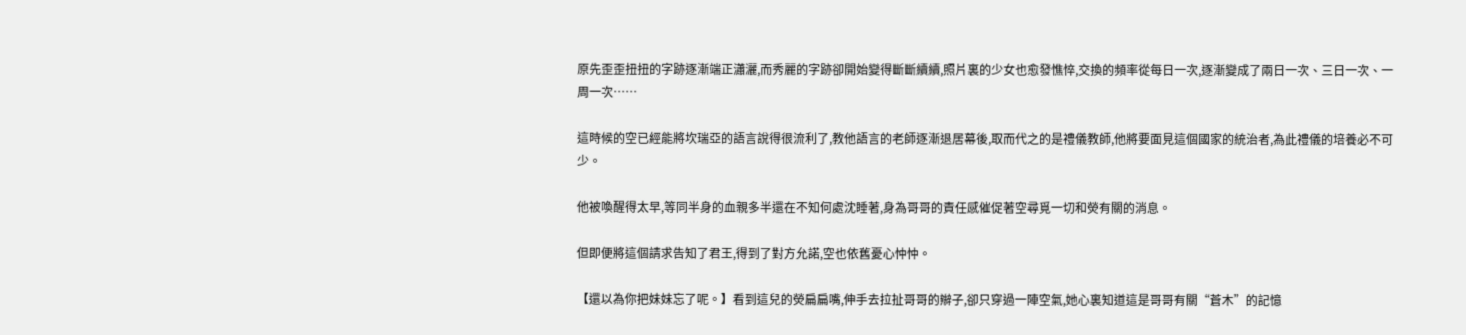原先歪歪扭扭的字跡逐漸端正瀟灑,而秀麗的字跡卻開始變得斷斷續續,照片裏的少女也愈發憔悴,交換的頻率從每日一次,逐漸變成了兩日一次、三日一次、一周一次……

這時候的空已經能將坎瑞亞的語言說得很流利了,教他語言的老師逐漸退居幕後,取而代之的是禮儀教師,他將要面見這個國家的統治者,為此禮儀的培養必不可少。

他被喚醒得太早,等同半身的血親多半還在不知何處沈睡著,身為哥哥的責任感催促著空尋覓一切和熒有關的消息。

但即便將這個請求告知了君王,得到了對方允諾,空也依舊憂心忡忡。

【還以為你把妹妹忘了呢。】看到這兒的熒扁扁嘴,伸手去拉扯哥哥的辮子,卻只穿過一陣空氣,她心裏知道這是哥哥有關“蒼木”的記憶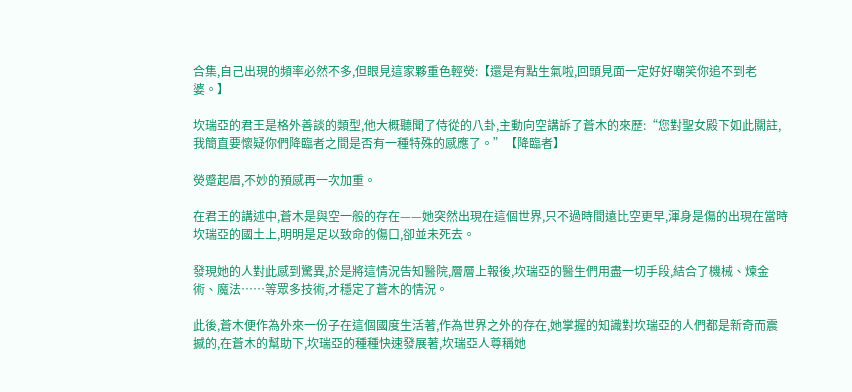合集,自己出現的頻率必然不多,但眼見這家夥重色輕熒:【還是有點生氣啦,回頭見面一定好好嘲笑你追不到老婆。】

坎瑞亞的君王是格外善談的類型,他大概聽聞了侍從的八卦,主動向空講訴了蒼木的來歷:“您對聖女殿下如此關註,我簡直要懷疑你們降臨者之間是否有一種特殊的感應了。”【降臨者】

熒蹙起眉,不妙的預感再一次加重。

在君王的講述中,蒼木是與空一般的存在——她突然出現在這個世界,只不過時間遠比空更早,渾身是傷的出現在當時坎瑞亞的國土上,明明是足以致命的傷口,卻並未死去。

發現她的人對此感到驚異,於是將這情況告知醫院,層層上報後,坎瑞亞的醫生們用盡一切手段,結合了機械、煉金術、魔法……等眾多技術,才穩定了蒼木的情況。

此後,蒼木便作為外來一份子在這個國度生活著,作為世界之外的存在,她掌握的知識對坎瑞亞的人們都是新奇而震撼的,在蒼木的幫助下,坎瑞亞的種種快速發展著,坎瑞亞人尊稱她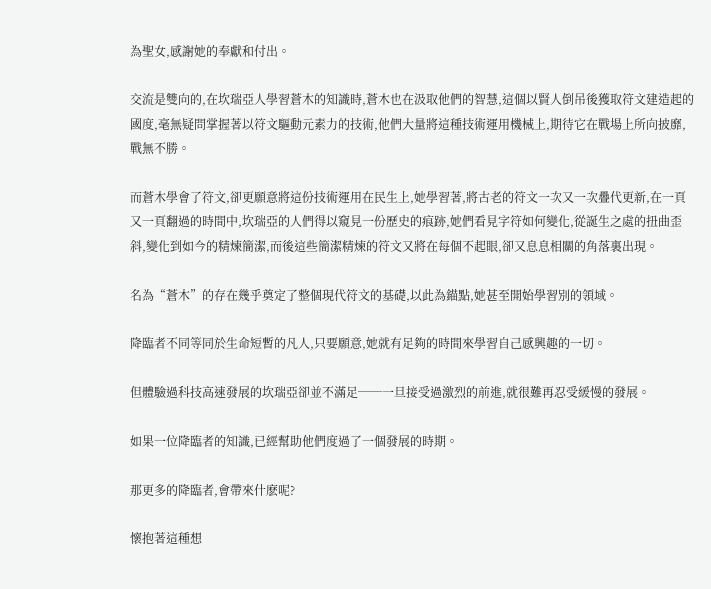為聖女,感謝她的奉獻和付出。

交流是雙向的,在坎瑞亞人學習蒼木的知識時,蒼木也在汲取他們的智慧,這個以賢人倒吊後獲取符文建造起的國度,毫無疑問掌握著以符文驅動元素力的技術,他們大量將這種技術運用機械上,期待它在戰場上所向披靡,戰無不勝。

而蒼木學會了符文,卻更願意將這份技術運用在民生上,她學習著,將古老的符文一次又一次疊代更新,在一頁又一頁翻過的時間中,坎瑞亞的人們得以窺見一份歷史的痕跡,她們看見字符如何變化,從誕生之處的扭曲歪斜,變化到如今的精煉簡潔,而後這些簡潔精煉的符文又將在每個不起眼,卻又息息相關的角落裏出現。

名為“蒼木”的存在幾乎奠定了整個現代符文的基礎,以此為錨點,她甚至開始學習別的領域。

降臨者不同等同於生命短暫的凡人,只要願意,她就有足夠的時間來學習自己感興趣的一切。

但體驗過科技高速發展的坎瑞亞卻並不滿足──一旦接受過激烈的前進,就很難再忍受緩慢的發展。

如果一位降臨者的知識,已經幫助他們度過了一個發展的時期。

那更多的降臨者,會帶來什麽呢?

懷抱著這種想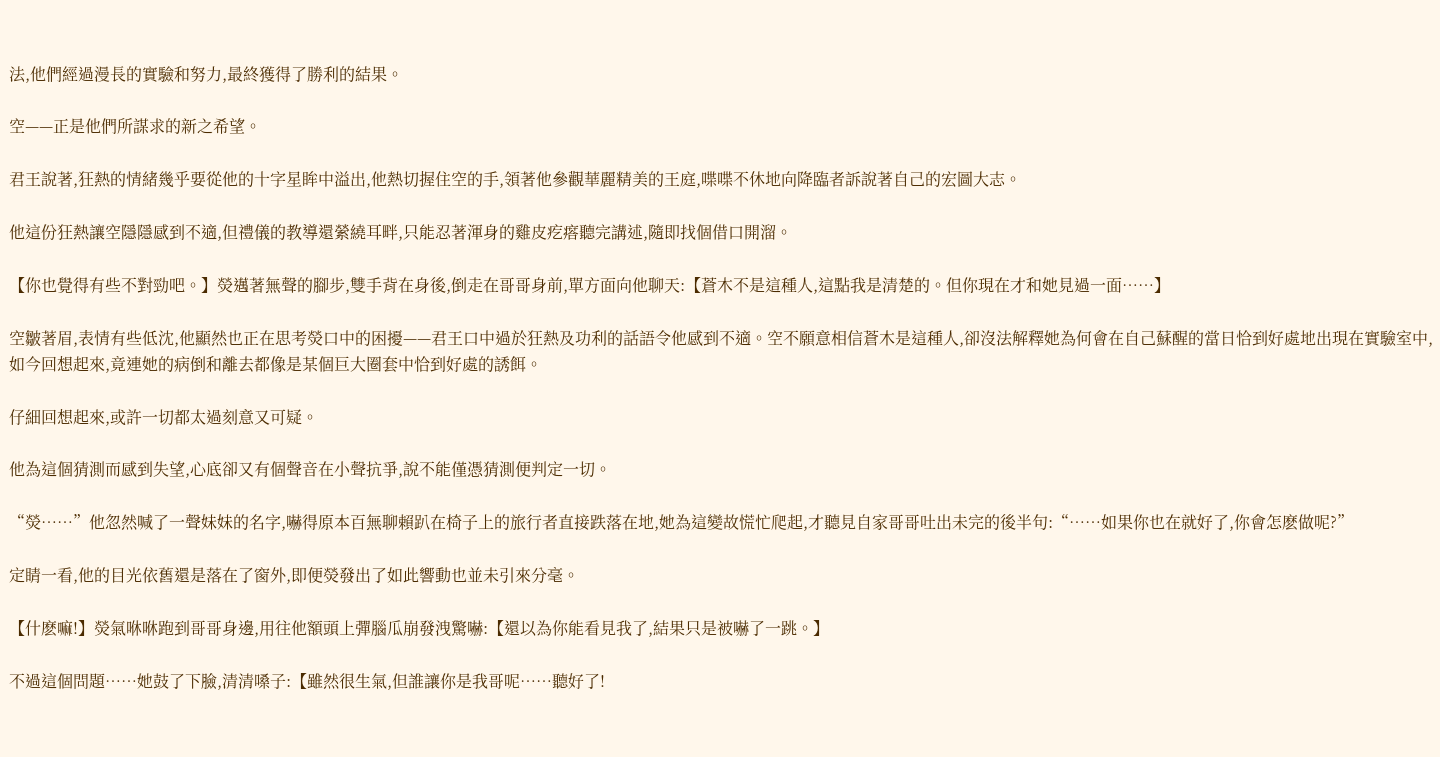法,他們經過漫長的實驗和努力,最終獲得了勝利的結果。

空——正是他們所謀求的新之希望。

君王說著,狂熱的情緒幾乎要從他的十字星眸中溢出,他熱切握住空的手,領著他參觀華麗精美的王庭,喋喋不休地向降臨者訴說著自己的宏圖大志。

他這份狂熱讓空隱隱感到不適,但禮儀的教導還縈繞耳畔,只能忍著渾身的雞皮疙瘩聽完講述,隨即找個借口開溜。

【你也覺得有些不對勁吧。】熒邁著無聲的腳步,雙手背在身後,倒走在哥哥身前,單方面向他聊天:【蒼木不是這種人,這點我是清楚的。但你現在才和她見過一面……】

空皺著眉,表情有些低沈,他顯然也正在思考熒口中的困擾——君王口中過於狂熱及功利的話語令他感到不適。空不願意相信蒼木是這種人,卻沒法解釋她為何會在自己蘇醒的當日恰到好處地出現在實驗室中,如今回想起來,竟連她的病倒和離去都像是某個巨大圈套中恰到好處的誘餌。

仔細回想起來,或許一切都太過刻意又可疑。

他為這個猜測而感到失望,心底卻又有個聲音在小聲抗爭,說不能僅憑猜測便判定一切。

“熒……”他忽然喊了一聲妹妹的名字,嚇得原本百無聊賴趴在椅子上的旅行者直接跌落在地,她為這變故慌忙爬起,才聽見自家哥哥吐出未完的後半句:“……如果你也在就好了,你會怎麽做呢?”

定睛一看,他的目光依舊還是落在了窗外,即便熒發出了如此響動也並未引來分毫。

【什麽嘛!】熒氣咻咻跑到哥哥身邊,用往他額頭上彈腦瓜崩發洩驚嚇:【還以為你能看見我了,結果只是被嚇了一跳。】

不過這個問題……她鼓了下臉,清清嗓子:【雖然很生氣,但誰讓你是我哥呢……聽好了!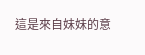這是來自妹妹的意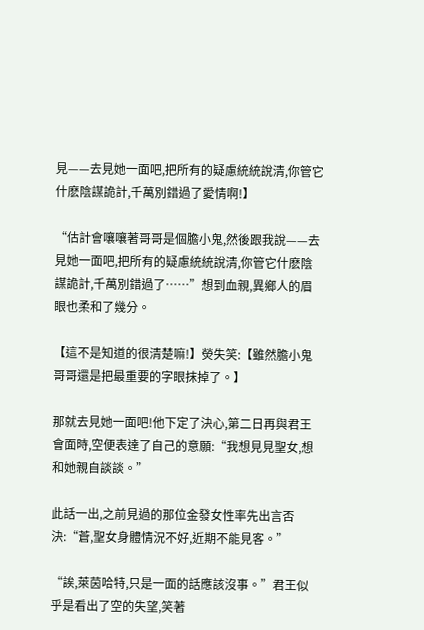見——去見她一面吧,把所有的疑慮統統說清,你管它什麽陰謀詭計,千萬別錯過了愛情啊!】

“估計會嚷嚷著哥哥是個膽小鬼,然後跟我說——去見她一面吧,把所有的疑慮統統說清,你管它什麽陰謀詭計,千萬別錯過了……”想到血親,異鄉人的眉眼也柔和了幾分。

【這不是知道的很清楚嘛!】熒失笑:【雖然膽小鬼哥哥還是把最重要的字眼抹掉了。】

那就去見她一面吧!他下定了決心,第二日再與君王會面時,空便表達了自己的意願:“我想見見聖女,想和她親自談談。”

此話一出,之前見過的那位金發女性率先出言否決:“蒼,聖女身體情況不好,近期不能見客。”

“誒,萊茵哈特,只是一面的話應該沒事。”君王似乎是看出了空的失望,笑著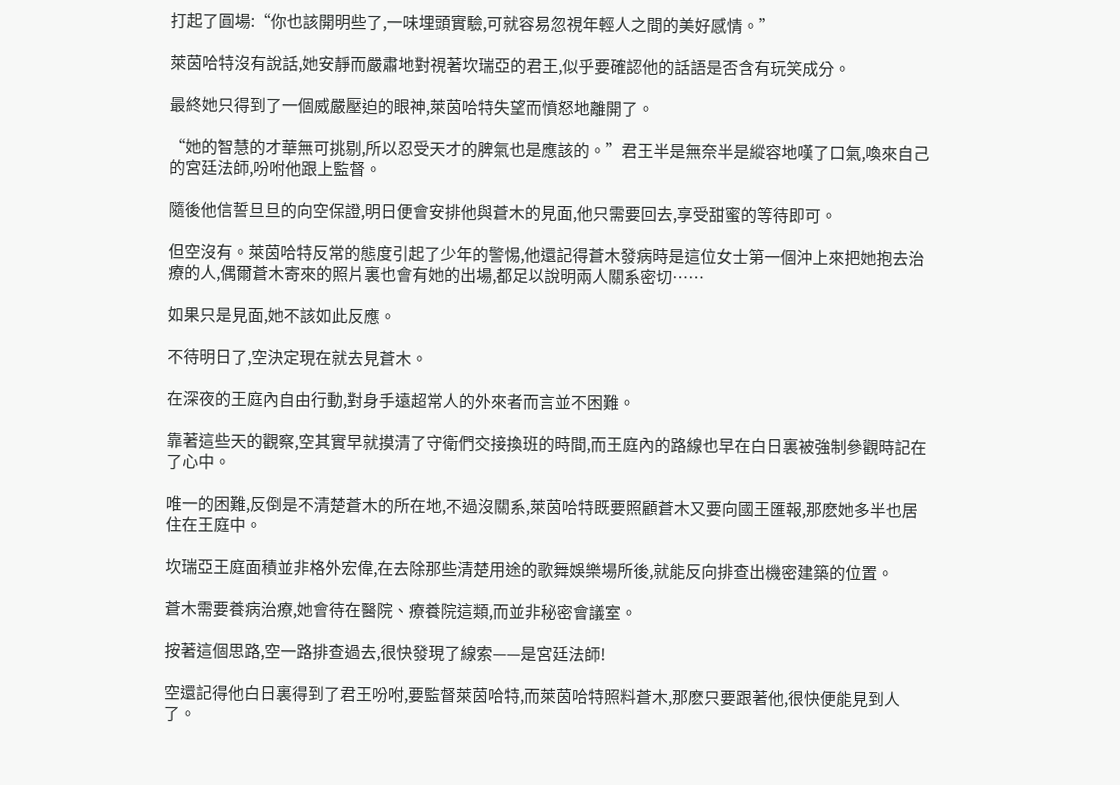打起了圓場:“你也該開明些了,一味埋頭實驗,可就容易忽視年輕人之間的美好感情。”

萊茵哈特沒有說話,她安靜而嚴肅地對視著坎瑞亞的君王,似乎要確認他的話語是否含有玩笑成分。

最終她只得到了一個威嚴壓迫的眼神,萊茵哈特失望而憤怒地離開了。

“她的智慧的才華無可挑剔,所以忍受天才的脾氣也是應該的。”君王半是無奈半是縱容地嘆了口氣,喚來自己的宮廷法師,吩咐他跟上監督。

隨後他信誓旦旦的向空保證,明日便會安排他與蒼木的見面,他只需要回去,享受甜蜜的等待即可。

但空沒有。萊茵哈特反常的態度引起了少年的警惕,他還記得蒼木發病時是這位女士第一個沖上來把她抱去治療的人,偶爾蒼木寄來的照片裏也會有她的出場,都足以說明兩人關系密切……

如果只是見面,她不該如此反應。

不待明日了,空決定現在就去見蒼木。

在深夜的王庭內自由行動,對身手遠超常人的外來者而言並不困難。

靠著這些天的觀察,空其實早就摸清了守衛們交接換班的時間,而王庭內的路線也早在白日裏被強制參觀時記在了心中。

唯一的困難,反倒是不清楚蒼木的所在地,不過沒關系,萊茵哈特既要照顧蒼木又要向國王匯報,那麽她多半也居住在王庭中。

坎瑞亞王庭面積並非格外宏偉,在去除那些清楚用途的歌舞娛樂場所後,就能反向排查出機密建築的位置。

蒼木需要養病治療,她會待在醫院、療養院這類,而並非秘密會議室。

按著這個思路,空一路排查過去,很快發現了線索——是宮廷法師!

空還記得他白日裏得到了君王吩咐,要監督萊茵哈特,而萊茵哈特照料蒼木,那麽只要跟著他,很快便能見到人了。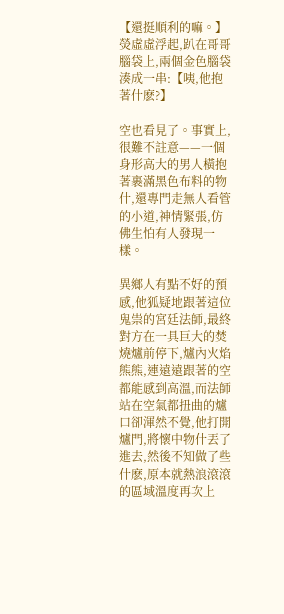【還挺順利的嘛。】熒虛虛浮起,趴在哥哥腦袋上,兩個金色腦袋湊成一串:【咦,他抱著什麽?】

空也看見了。事實上,很難不註意——一個身形高大的男人橫抱著裹滿黑色布料的物什,還專門走無人看管的小道,神情緊張,仿佛生怕有人發現一樣。

異鄉人有點不好的預感,他狐疑地跟著這位鬼祟的宮廷法師,最終對方在一具巨大的焚燒爐前停下,爐內火焰熊熊,連遠遠跟著的空都能感到高溫,而法師站在空氣都扭曲的爐口卻渾然不覺,他打開爐門,將懷中物什丟了進去,然後不知做了些什麽,原本就熱浪滾滾的區域溫度再次上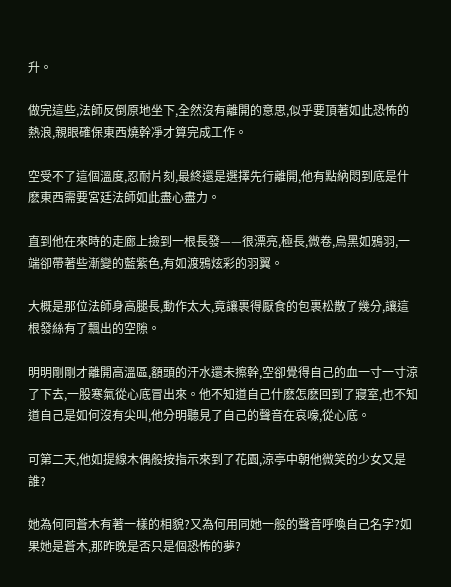升。

做完這些,法師反倒原地坐下,全然沒有離開的意思,似乎要頂著如此恐怖的熱浪,親眼確保東西燒幹凈才算完成工作。

空受不了這個溫度,忍耐片刻,最終還是選擇先行離開,他有點納悶到底是什麽東西需要宮廷法師如此盡心盡力。

直到他在來時的走廊上撿到一根長發——很漂亮,極長,微卷,烏黑如鴉羽,一端卻帶著些漸變的藍紫色,有如渡鴉炫彩的羽翼。

大概是那位法師身高腿長,動作太大,竟讓裹得厭食的包裹松散了幾分,讓這根發絲有了飄出的空隙。

明明剛剛才離開高溫區,額頭的汗水還未擦幹,空卻覺得自己的血一寸一寸涼了下去,一股寒氣從心底冒出來。他不知道自己什麽怎麽回到了寢室,也不知道自己是如何沒有尖叫,他分明聽見了自己的聲音在哀嚎,從心底。

可第二天,他如提線木偶般按指示來到了花園,涼亭中朝他微笑的少女又是誰?

她為何同蒼木有著一樣的相貌?又為何用同她一般的聲音呼喚自己名字?如果她是蒼木,那昨晚是否只是個恐怖的夢?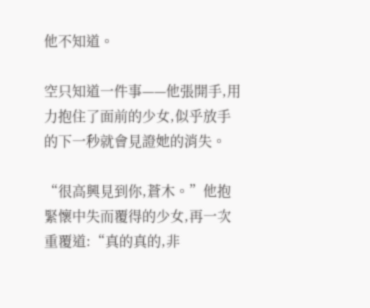他不知道。

空只知道一件事——他張開手,用力抱住了面前的少女,似乎放手的下一秒就會見證她的消失。

“很高興見到你,蒼木。”他抱緊懷中失而覆得的少女,再一次重覆道:“真的真的,非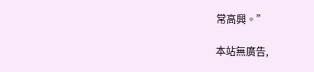常高興。”

本站無廣告,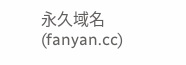永久域名(fanyan.cc)